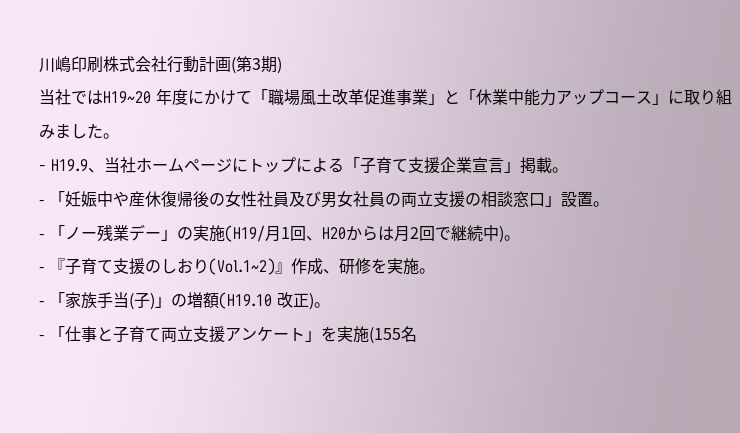川嶋印刷株式会社行動計画(第3期)
当社ではH19~20 年度にかけて「職場風土改革促進事業」と「休業中能力アップコース」に取り組みました。
- H19.9、当社ホームページにトップによる「子育て支援企業宣言」掲載。
- 「妊娠中や産休復帰後の女性社員及び男女社員の両立支援の相談窓口」設置。
- 「ノー残業デー」の実施(H19/月1回、H20からは月2回で継続中)。
- 『子育て支援のしおり(Vol.1~2)』作成、研修を実施。
- 「家族手当(子)」の増額(H19.10 改正)。
- 「仕事と子育て両立支援アンケート」を実施(155名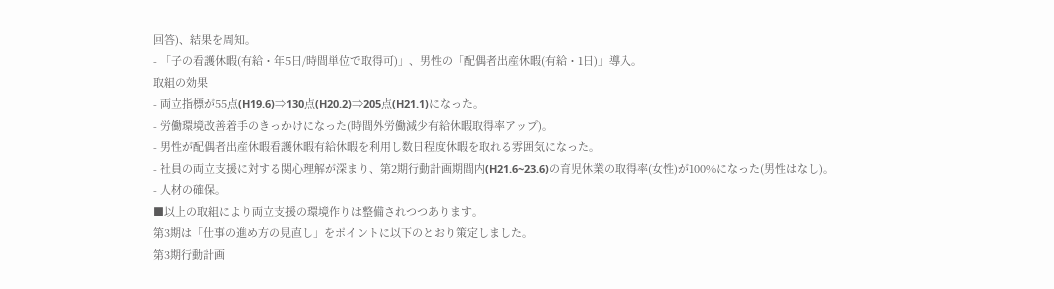回答)、結果を周知。
- 「子の看護休暇(有給・年5日/時間単位で取得可)」、男性の「配偶者出産休暇(有給・1日)」導入。
取組の効果
- 両立指標が55点(H19.6)⇒130点(H20.2)⇒205点(H21.1)になった。
- 労働環境改善着手のきっかけになった(時間外労働減少有給休暇取得率アップ)。
- 男性が配偶者出産休暇看護休暇有給休暇を利用し数日程度休暇を取れる雰囲気になった。
- 社員の両立支援に対する関心理解が深まり、第2期行動計画期間内(H21.6~23.6)の育児休業の取得率(女性)が100%になった(男性はなし)。
- 人材の確保。
■以上の取組により両立支援の環境作りは整備されつつあります。
第3期は「仕事の進め方の見直し」をポイントに以下のとおり策定しました。
第3期行動計画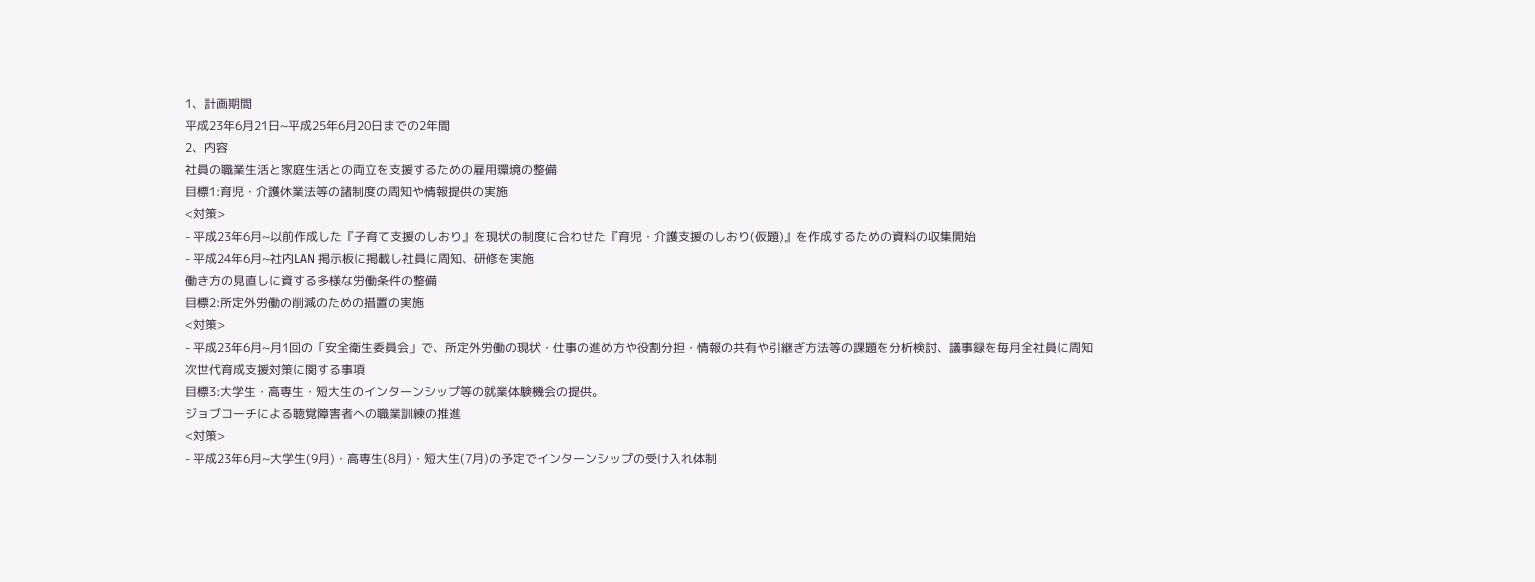1、計画期間
平成23年6月21日~平成25年6月20日までの2年間
2、内容
社員の職業生活と家庭生活との両立を支援するための雇用環境の整備
目標1:育児・介護休業法等の諸制度の周知や情報提供の実施
<対策>
- 平成23年6月~以前作成した『子育て支援のしおり』を現状の制度に合わせた『育児・介護支援のしおり(仮題)』を作成するための資料の収集開始
- 平成24年6月~社内LAN 掲示板に掲載し社員に周知、研修を実施
働き方の見直しに資する多様な労働条件の整備
目標2:所定外労働の削減のための措置の実施
<対策>
- 平成23年6月~月1回の「安全衛生委員会」で、所定外労働の現状・仕事の進め方や役割分担・情報の共有や引継ぎ方法等の課題を分析検討、議事録を毎月全社員に周知
次世代育成支援対策に関する事項
目標3:大学生・高専生・短大生のインターンシップ等の就業体験機会の提供。
ジョブコーチによる聴覚障害者への職業訓練の推進
<対策>
- 平成23年6月~大学生(9月)・高専生(8月)・短大生(7月)の予定でインターンシップの受け入れ体制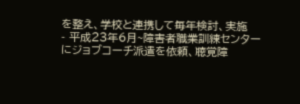を整え、学校と連携して毎年検討、実施
- 平成23年6月~障害者職業訓練センターにジョブコーチ派遣を依頼、聴覚障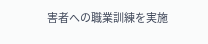害者への職業訓練を実施